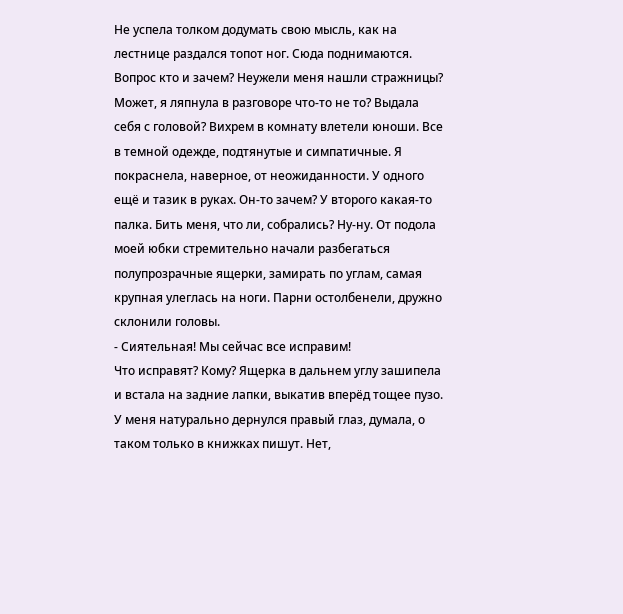Не успела толком додумать свою мысль, как на лестнице раздался топот ног. Сюда поднимаются. Вопрос кто и зачем? Неужели меня нашли стражницы? Может, я ляпнула в разговоре что-то не то? Выдала себя с головой? Вихрем в комнату влетели юноши. Все в темной одежде, подтянутые и симпатичные. Я покраснела, наверное, от неожиданности. У одного ещё и тазик в руках. Он-то зачем? У второго какая-то палка. Бить меня, что ли, собрались? Ну-ну. От подола моей юбки стремительно начали разбегаться полупрозрачные ящерки, замирать по углам, самая крупная улеглась на ноги. Парни остолбенели, дружно склонили головы.
- Сиятельная! Мы сейчас все исправим!
Что исправят? Кому? Ящерка в дальнем углу зашипела и встала на задние лапки, выкатив вперёд тощее пузо. У меня натурально дернулся правый глаз, думала, о таком только в книжках пишут. Нет,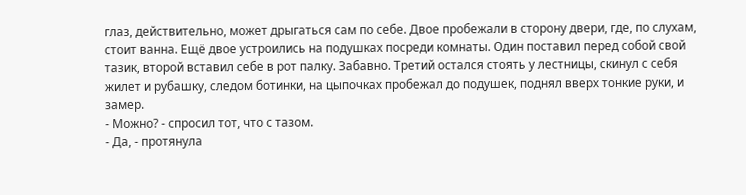глаз, действительно, может дрыгаться сам по себе. Двое пробежали в сторону двери, где, по слухам, стоит ванна. Ещё двое устроились на подушках посреди комнаты. Один поставил перед собой свой тазик, второй вставил себе в рот палку. Забавно. Третий остался стоять у лестницы, скинул с себя жилет и рубашку, следом ботинки, на цыпочках пробежал до подушек, поднял вверх тонкие руки, и замер.
- Можно? - спросил тот, что с тазом.
- Да, - протянула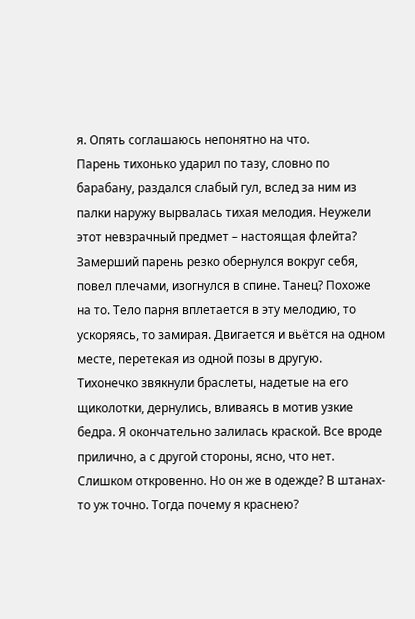я. Опять соглашаюсь непонятно на что.
Парень тихонько ударил по тазу, словно по барабану, раздался слабый гул, вслед за ним из палки наружу вырвалась тихая мелодия. Неужели этот невзрачный предмет – настоящая флейта? Замерший парень резко обернулся вокруг себя, повел плечами, изогнулся в спине. Танец? Похоже на то. Тело парня вплетается в эту мелодию, то ускоряясь, то замирая. Двигается и вьётся на одном месте, перетекая из одной позы в другую. Тихонечко звякнули браслеты, надетые на его щиколотки, дернулись, вливаясь в мотив узкие бедра. Я окончательно залилась краской. Все вроде прилично, а с другой стороны, ясно, что нет. Слишком откровенно. Но он же в одежде? В штанах-то уж точно. Тогда почему я краснею?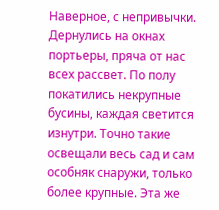Наверное, с непривычки. Дернулись на окнах портьеры, пряча от нас всех рассвет. По полу покатились некрупные бусины, каждая светится изнутри. Точно такие освещали весь сад и сам особняк снаружи, только более крупные. Эта же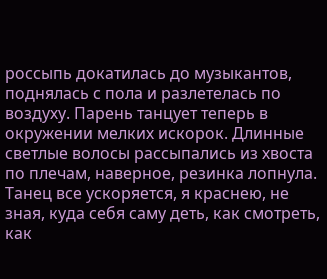россыпь докатилась до музыкантов, поднялась с пола и разлетелась по воздуху. Парень танцует теперь в окружении мелких искорок. Длинные светлые волосы рассыпались из хвоста по плечам, наверное, резинка лопнула. Танец все ускоряется, я краснею, не зная, куда себя саму деть, как смотреть, как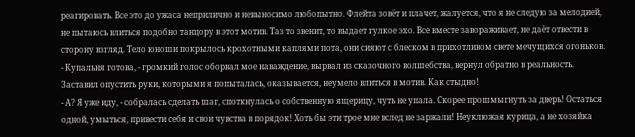реагировать. Все это до ужаса неприлично и невыносимо любопытно. Флейта зовёт и плачет, жалуется, что я не следую за мелодией, не пытаюсь влиться подобно танцору в этот мотив. Таз то звенит, то выдает гулкое эхо. Все вместе завораживает, не даёт отвести в сторону взгляд. Тело юноши покрылось крохотными каплями пота, они сияют с блеском в прихотливом свете мечущихся огоньков.
- Купальня готова, - громкий голос оборвал мое наваждение, вырвал из сказочного волшебства, вернул обратно в реальность. Заставил опустить руки, которыми я попыталась, оказывается, неумело влиться в мотив. Как стыдно!
- А? Я уже иду, - собралась сделать шаг, споткнулась о собственную ящерицу, чуть не упала. Скорее прошмыгнуть за дверь! Остаться одной, умыться, привести себя и свои чувства в порядок! Хоть бы эти трое мне вслед не заржали! Неуклюжая курица, а не хозяйка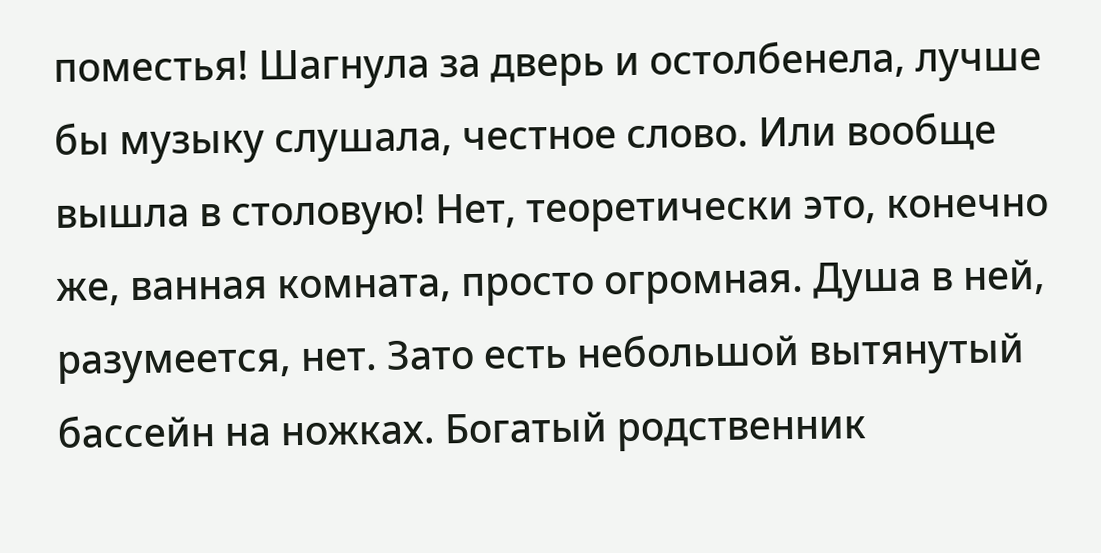поместья! Шагнула за дверь и остолбенела, лучше бы музыку слушала, честное слово. Или вообще вышла в столовую! Нет, теоретически это, конечно же, ванная комната, просто огромная. Душа в ней, разумеется, нет. Зато есть небольшой вытянутый бассейн на ножках. Богатый родственник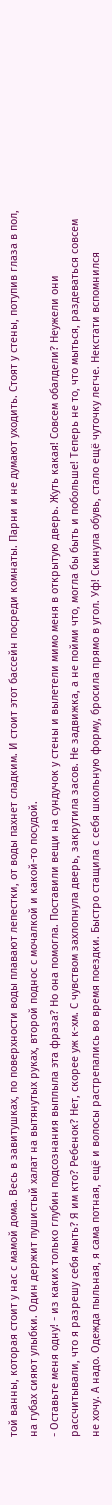той ванны, которая стоит у нас с мамой дома. Весь в завитушках, по поверхности воды плавают лепестки, от воды пахнет сладким. И стоит этот бассейн посреди комнаты. Парни и не думают уходить. Стоят у стены, потупив глаза в пол, на губах сияют улыбки. Один держит пушистый халат на вытянутых руках, второй поднос с мочалкой и какой-то посудой.
- Оставьте меня одну! - из каких только глубин подсознания выплыла эта фраза? Но она помогла. Поставили вещи на сундучок у стены и вылетели мимо меня в открытую дверь. Жуть какая! Совсем обалдели? Неужели они рассчитывали, что я разрешу себя мыть? Я им кто? Ребенок? Нет, скорее уж к-хм. С чувством захлопнула дверь, закрутила засов. Не задвижка, а не пойми что, могла бы быть и побольше! Теперь не то, что мыться, раздеваться совсем не хочу. А надо. Одежда пыльная, я сама потная, ещё и волосы растрепались во время поездки. Быстро стащила с себя школьную форму, бросила прямо в угол. Уф! Скинула обувь, стало ещё чуточку легче. Некстати вспомнился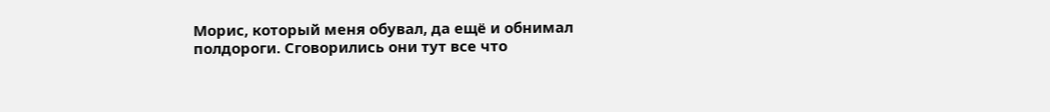Морис, который меня обувал, да ещё и обнимал полдороги. Сговорились они тут все что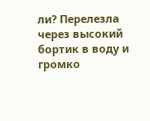ли? Перелезла через высокий бортик в воду и громко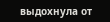выдохнула от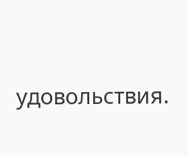удовольствия.